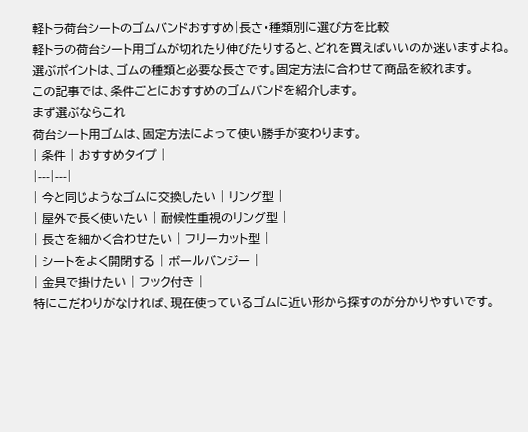軽トラ荷台シートのゴムバンドおすすめ|長さ・種類別に選び方を比較
軽トラの荷台シート用ゴムが切れたり伸びたりすると、どれを買えばいいのか迷いますよね。
選ぶポイントは、ゴムの種類と必要な長さです。固定方法に合わせて商品を絞れます。
この記事では、条件ごとにおすすめのゴムバンドを紹介します。
まず選ぶならこれ
荷台シート用ゴムは、固定方法によって使い勝手が変わります。
| 条件 | おすすめタイプ |
|---|---|
| 今と同じようなゴムに交換したい | リング型 |
| 屋外で長く使いたい | 耐候性重視のリング型 |
| 長さを細かく合わせたい | フリーカット型 |
| シートをよく開閉する | ボールバンジー |
| 金具で掛けたい | フック付き |
特にこだわりがなければ、現在使っているゴムに近い形から探すのが分かりやすいです。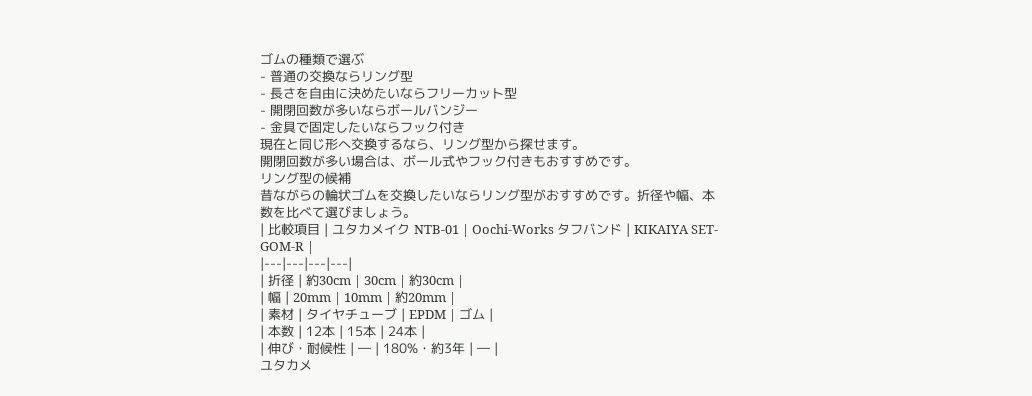ゴムの種類で選ぶ
- 普通の交換ならリング型
- 長さを自由に決めたいならフリーカット型
- 開閉回数が多いならボールバンジー
- 金具で固定したいならフック付き
現在と同じ形へ交換するなら、リング型から探せます。
開閉回数が多い場合は、ボール式やフック付きもおすすめです。
リング型の候補
昔ながらの輪状ゴムを交換したいならリング型がおすすめです。折径や幅、本数を比べて選びましょう。
| 比較項目 | ユタカメイク NTB-01 | Oochi-Works タフバンド | KIKAIYA SET-GOM-R |
|---|---|---|---|
| 折径 | 約30cm | 30cm | 約30cm |
| 幅 | 20mm | 10mm | 約20mm |
| 素材 | タイヤチューブ | EPDM | ゴム |
| 本数 | 12本 | 15本 | 24本 |
| 伸び・耐候性 | ― | 180%・約3年 | ― |
ユタカメ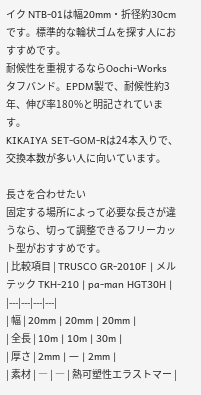イク NTB-01は幅20mm・折径約30cmです。標準的な輪状ゴムを探す人におすすめです。
耐候性を重視するならOochi-Works タフバンド。EPDM製で、耐候性約3年、伸び率180%と明記されています。
KIKAIYA SET-GOM-Rは24本入りで、交換本数が多い人に向いています。

長さを合わせたい
固定する場所によって必要な長さが違うなら、切って調整できるフリーカット型がおすすめです。
| 比較項目 | TRUSCO GR-2010F | メルテック TKH-210 | pa-man HGT30H |
|---|---|---|---|
| 幅 | 20mm | 20mm | 20mm |
| 全長 | 10m | 10m | 30m |
| 厚さ | 2mm | ― | 2mm |
| 素材 | ― | ― | 熱可塑性エラストマー |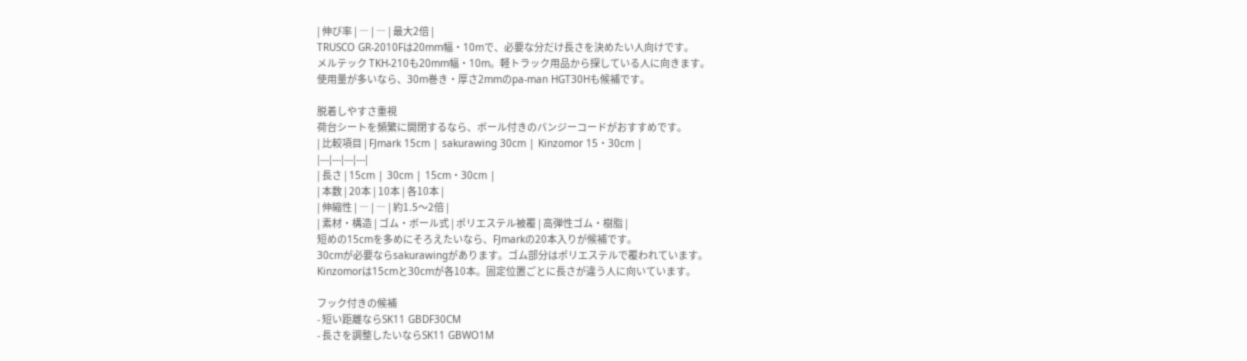| 伸び率 | ― | ― | 最大2倍 |
TRUSCO GR-2010Fは20mm幅・10mで、必要な分だけ長さを決めたい人向けです。
メルテック TKH-210も20mm幅・10m。軽トラック用品から探している人に向きます。
使用量が多いなら、30m巻き・厚さ2mmのpa-man HGT30Hも候補です。

脱着しやすさ重視
荷台シートを頻繁に開閉するなら、ボール付きのバンジーコードがおすすめです。
| 比較項目 | FJmark 15cm | sakurawing 30cm | Kinzomor 15・30cm |
|---|---|---|---|
| 長さ | 15cm | 30cm | 15cm・30cm |
| 本数 | 20本 | 10本 | 各10本 |
| 伸縮性 | ― | ― | 約1.5〜2倍 |
| 素材・構造 | ゴム・ボール式 | ポリエステル被覆 | 高弾性ゴム・樹脂 |
短めの15cmを多めにそろえたいなら、FJmarkの20本入りが候補です。
30cmが必要ならsakurawingがあります。ゴム部分はポリエステルで覆われています。
Kinzomorは15cmと30cmが各10本。固定位置ごとに長さが違う人に向いています。

フック付きの候補
- 短い距離ならSK11 GBDF30CM
- 長さを調整したいならSK11 GBWO1M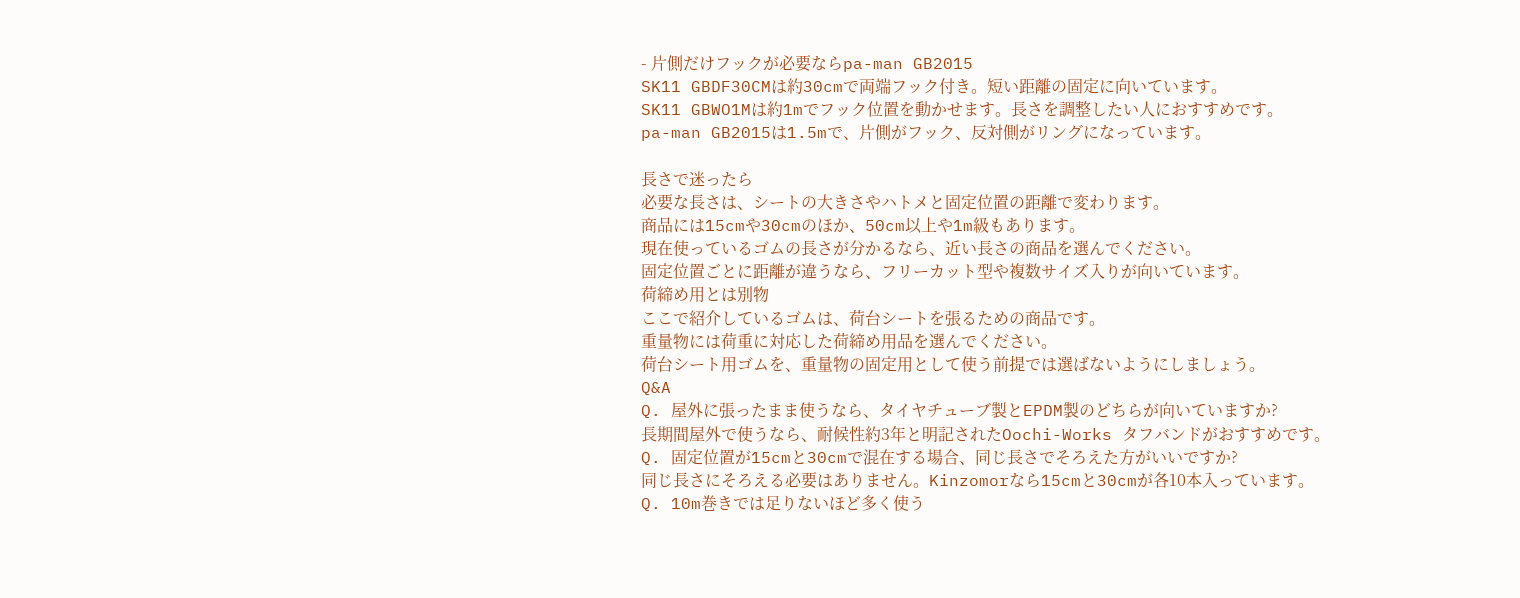- 片側だけフックが必要ならpa-man GB2015
SK11 GBDF30CMは約30cmで両端フック付き。短い距離の固定に向いています。
SK11 GBWO1Mは約1mでフック位置を動かせます。長さを調整したい人におすすめです。
pa-man GB2015は1.5mで、片側がフック、反対側がリングになっています。

長さで迷ったら
必要な長さは、シートの大きさやハトメと固定位置の距離で変わります。
商品には15cmや30cmのほか、50cm以上や1m級もあります。
現在使っているゴムの長さが分かるなら、近い長さの商品を選んでください。
固定位置ごとに距離が違うなら、フリーカット型や複数サイズ入りが向いています。
荷締め用とは別物
ここで紹介しているゴムは、荷台シートを張るための商品です。
重量物には荷重に対応した荷締め用品を選んでください。
荷台シート用ゴムを、重量物の固定用として使う前提では選ばないようにしましょう。
Q&A
Q. 屋外に張ったまま使うなら、タイヤチューブ製とEPDM製のどちらが向いていますか?
長期間屋外で使うなら、耐候性約3年と明記されたOochi-Works タフバンドがおすすめです。
Q. 固定位置が15cmと30cmで混在する場合、同じ長さでそろえた方がいいですか?
同じ長さにそろえる必要はありません。Kinzomorなら15cmと30cmが各10本入っています。
Q. 10m巻きでは足りないほど多く使う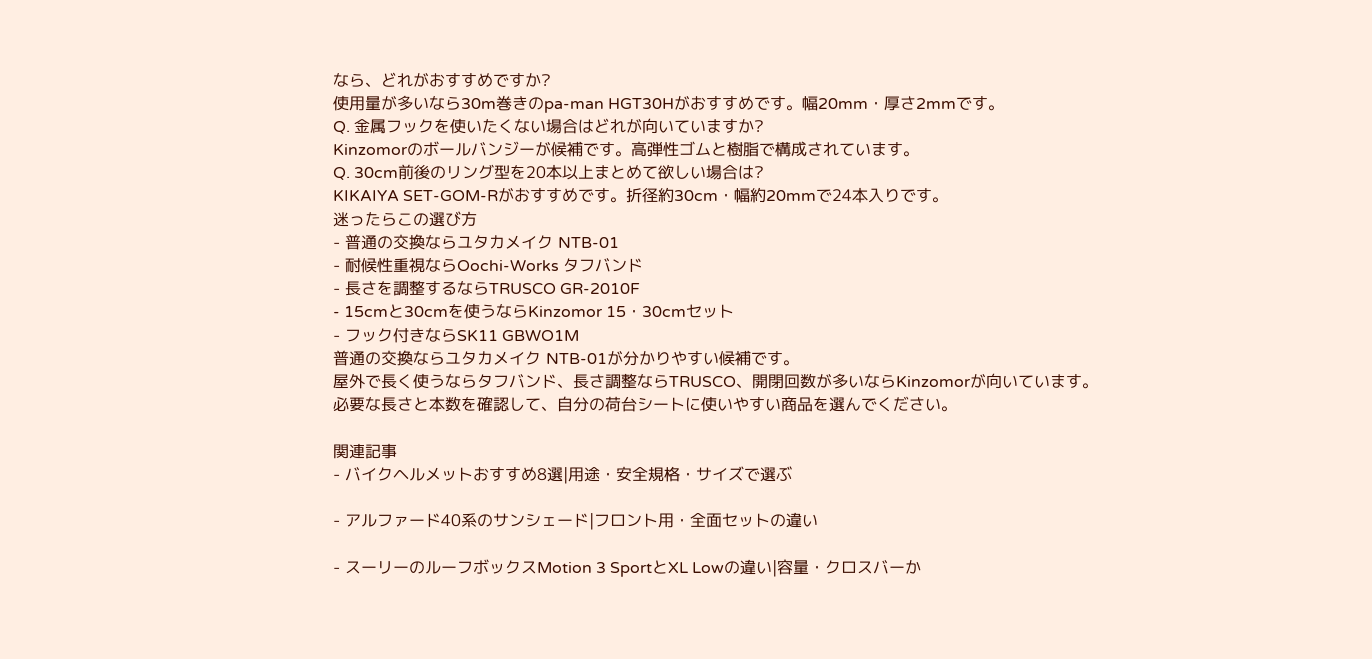なら、どれがおすすめですか?
使用量が多いなら30m巻きのpa-man HGT30Hがおすすめです。幅20mm・厚さ2mmです。
Q. 金属フックを使いたくない場合はどれが向いていますか?
Kinzomorのボールバンジーが候補です。高弾性ゴムと樹脂で構成されています。
Q. 30cm前後のリング型を20本以上まとめて欲しい場合は?
KIKAIYA SET-GOM-Rがおすすめです。折径約30cm・幅約20mmで24本入りです。
迷ったらこの選び方
- 普通の交換ならユタカメイク NTB-01
- 耐候性重視ならOochi-Works タフバンド
- 長さを調整するならTRUSCO GR-2010F
- 15cmと30cmを使うならKinzomor 15・30cmセット
- フック付きならSK11 GBWO1M
普通の交換ならユタカメイク NTB-01が分かりやすい候補です。
屋外で長く使うならタフバンド、長さ調整ならTRUSCO、開閉回数が多いならKinzomorが向いています。
必要な長さと本数を確認して、自分の荷台シートに使いやすい商品を選んでください。

関連記事
- バイクヘルメットおすすめ8選|用途・安全規格・サイズで選ぶ

- アルファード40系のサンシェード|フロント用・全面セットの違い

- スーリーのルーフボックスMotion 3 SportとXL Lowの違い|容量・クロスバーか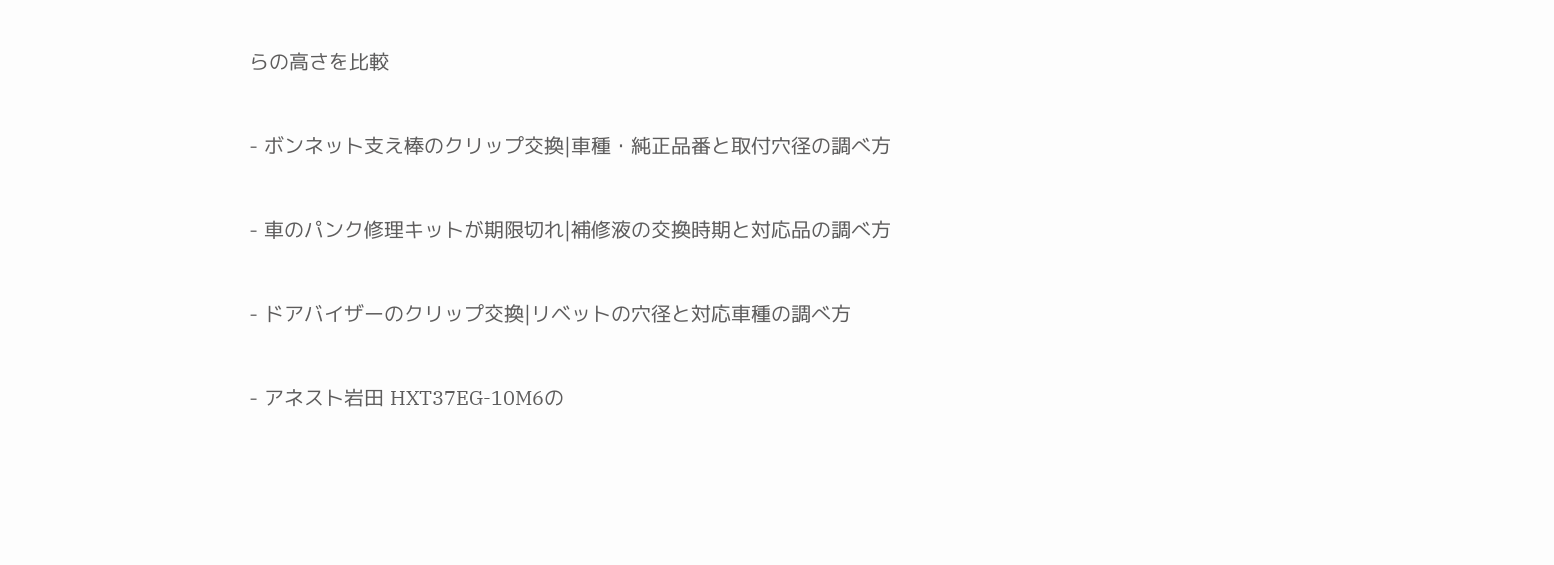らの高さを比較

- ボンネット支え棒のクリップ交換|車種・純正品番と取付穴径の調べ方

- 車のパンク修理キットが期限切れ|補修液の交換時期と対応品の調べ方

- ドアバイザーのクリップ交換|リベットの穴径と対応車種の調べ方

- アネスト岩田 HXT37EG-10M6の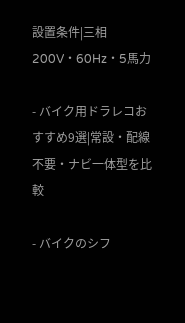設置条件|三相200V・60Hz・5馬力

- バイク用ドラレコおすすめ9選|常設・配線不要・ナビ一体型を比較

- バイクのシフ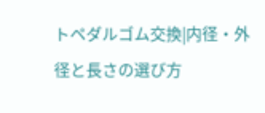トペダルゴム交換|内径・外径と長さの選び方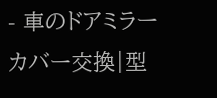- 車のドアミラーカバー交換|型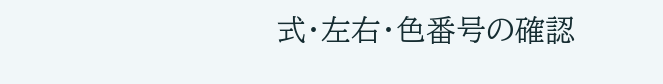式・左右・色番号の確認